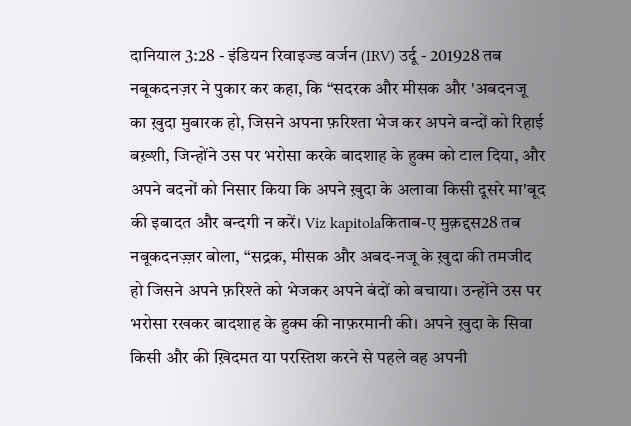दानियाल 3:28 - इंडियन रिवाइज्ड वर्जन (IRV) उर्दू - 201928 तब नबूकदनज़र ने पुकार कर कहा, कि “सदरक और मीसक और 'अबदनजू का ख़ुदा मुबारक हो, जिसने अपना फ़रिश्ता भेज कर अपने बन्दों को रिहाई बख़्शी, जिन्होंने उस पर भरोसा करके बादशाह के हुक्म को टाल दिया, और अपने बदनों को निसार किया कि अपने ख़ुदा के अलावा किसी दूसरे मा'बूद की इबादत और बन्दगी न करें। Viz kapitolaकिताब-ए मुक़द्दस28 तब नबूकदनज़्ज़र बोला, “सद्रक, मीसक और अबद-नजू के ख़ुदा की तमजीद हो जिसने अपने फ़रिश्ते को भेजकर अपने बंदों को बचाया। उन्होंने उस पर भरोसा रखकर बादशाह के हुक्म की नाफ़रमानी की। अपने ख़ुदा के सिवा किसी और की ख़िदमत या परस्तिश करने से पहले वह अपनी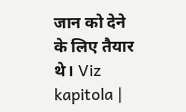जान को देने के लिए तैयार थे। Viz kapitola |